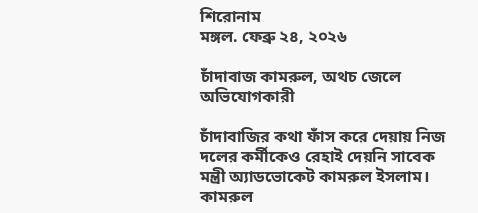শিরোনাম
মঙ্গল. ফেব্রু ২৪, ২০২৬

চাঁদাবাজ কামরুল, অথচ জেলে অভিযোগকারী

চাঁদাবাজির কথা ফাঁস করে দেয়ায় নিজ দলের কর্মীকেও রেহাই দেয়নি সাবেক মন্ত্রী অ্যাডভোকেট কামরুল ইসলাম। কামরুল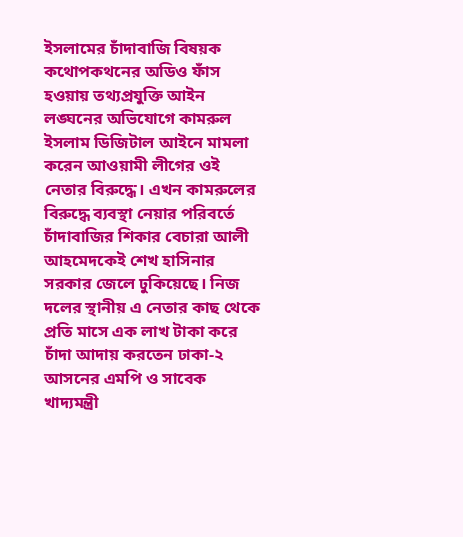ইসলামের চাঁদাবাজি বিষয়ক কথোপকথনের অডিও ফাঁস হওয়ায় তথ্যপ্রযুক্তি আইন লঙ্ঘনের অভিযোগে কামরুল ইসলাম ডিজিটাল আইনে মামলা করেন আওয়ামী লীগের ওই নেতার বিরুদ্ধে। এখন কামরুলের বিরুদ্ধে ব্যবস্থা নেয়ার পরিবর্তে চাঁদাবাজির শিকার বেচারা আলী আহমেদকেই শেখ হাসিনার সরকার জেলে ঢুকিয়েছে। নিজ দলের স্থানীয় এ নেতার কাছ থেকে প্রতি মাসে এক লাখ টাকা করে চাঁদা আদায় করতেন ঢাকা-২ আসনের এমপি ও সাবেক খাদ্যমন্ত্রী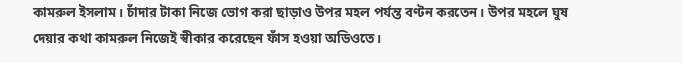কামরুল ইসলাম। চাঁদার টাকা নিজে ভোগ করা ছাড়াও উপর মহল পর্যন্ত বণ্টন করতেন। উপর মহলে ঘুষ দেয়ার কথা কামরুল নিজেই স্বীকার করেছেন ফাঁস হওয়া অডিওতে।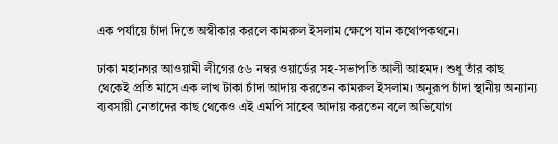এক পর্যায়ে চাঁদা দিতে অস্বীকার করলে কামরুল ইসলাম ক্ষেপে যান কথোপকথনে।

ঢাকা মহানগর আওয়ামী লীগের ৫৬ নম্বর ওয়ার্ডের সহ-সভাপতি আলী আহমদ। শুধু তাঁর কাছ থেকেই প্রতি মাসে এক লাখ টাকা চাঁদা আদায় করতেন কামরুল ইসলাম। অনুরূপ চাঁদা স্থানীয় অন্যান্য ব্যবসায়ী নেতাদের কাছ থেকেও এই এমপি সাহেব আদায় করতেন বলে অভিযোগ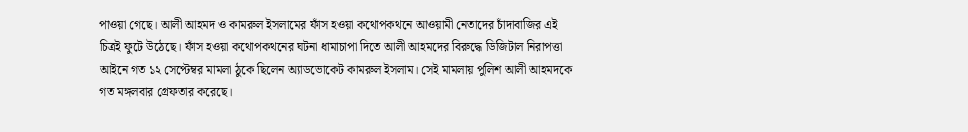পাওয়া গেছে। আলী আহমদ ও কামরুল ইসলামের ফাঁস হওয়া কথোপকথনে আওয়ামী নেতাদের চাঁদাবাজির এই চিত্রই ফুটে উঠেছে। ফাঁস হওয়া কথোপকথনের ঘটনা ধামাচাপা দিতে আলী আহমদের বিরুদ্ধে ডিজিটাল নিরাপত্তা আইনে গত ১২ সেপ্টেম্বর মামলা ঠুকে ছিলেন অ্যাডভোকেট কামরুল ইসলাম। সেই মামলায় পুলিশ আলী আহমদকে গত মঙ্গলবার গ্রেফতার করেছে।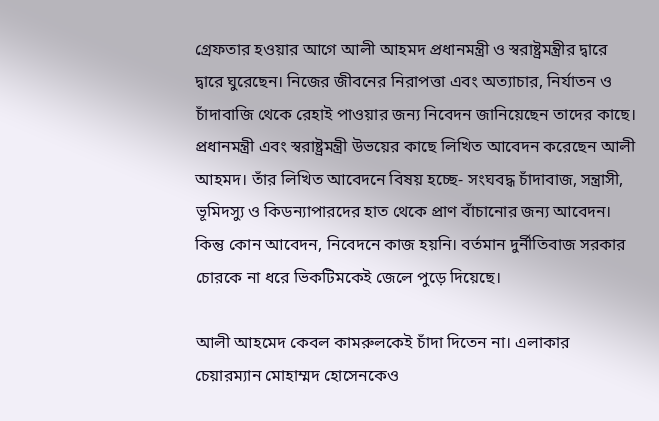গ্রেফতার হওয়ার আগে আলী আহমদ প্রধানমন্ত্রী ও স্বরাষ্ট্রমন্ত্রীর দ্বারে দ্বারে ঘুরেছেন। নিজের জীবনের নিরাপত্তা এবং অত্যাচার, নির্যাতন ও চাঁদাবাজি থেকে রেহাই পাওয়ার জন্য নিবেদন জানিয়েছেন তাদের কাছে। প্রধানমন্ত্রী এবং স্বরাষ্ট্রমন্ত্রী উভয়ের কাছে লিখিত আবেদন করেছেন আলী আহমদ। তাঁর লিখিত আবেদনে বিষয় হচ্ছে- সংঘবদ্ধ চাঁদাবাজ, সন্ত্রাসী, ভূমিদস্যু ও কিডন্যাপারদের হাত থেকে প্রাণ বাঁচানোর জন্য আবেদন। কিন্তু কোন আবেদন, নিবেদনে কাজ হয়নি। বর্তমান দুর্নীতিবাজ সরকার চোরকে না ধরে ভিকটিমকেই জেলে পুড়ে দিয়েছে।

আলী আহমেদ কেবল কামরুলকেই চাঁদা দিতেন না। এলাকার চেয়ারম্যান মোহাম্মদ হোসেনকেও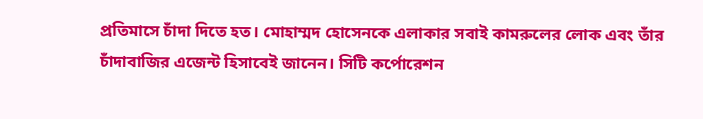প্রতিমাসে চাঁদা দিতে হত। মোহাম্মদ হোসেনকে এলাকার সবাই কামরুলের লোক এবং তাঁর চাঁদাবাজির এজেন্ট হিসাবেই জানেন। সিটি কর্পোরেশন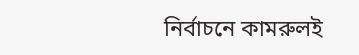নির্বাচনে কামরুলই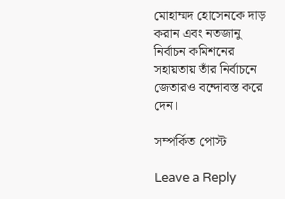মোহাম্মদ হোসেনকে দাড় করান এবং নতজানু নির্বাচন কমিশনের সহায়তায় তাঁর নির্বাচনে জেতারও বন্দোবস্ত করে দেন।

সম্পর্কিত পোস্ট

Leave a Reply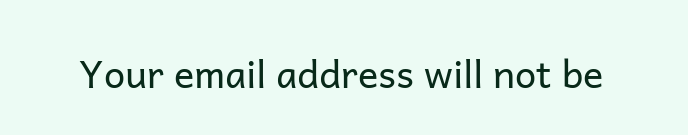Your email address will not be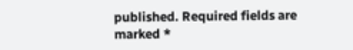published. Required fields are marked *